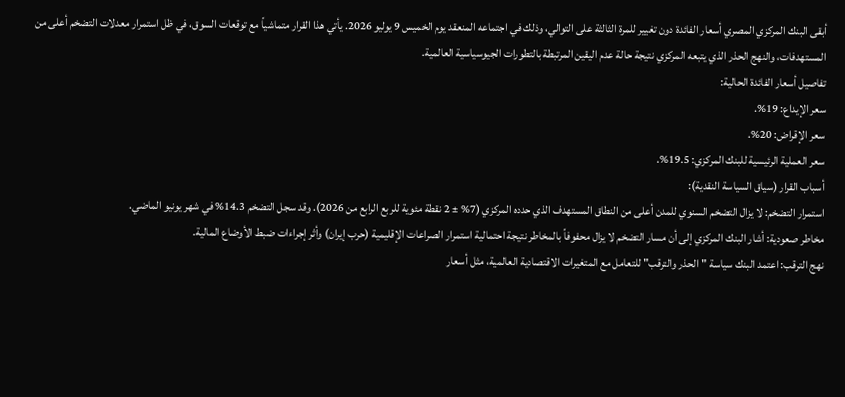أبقى البنك المركزي المصري أسعار الفائدة دون تغيير للمرة الثالثة على التوالي، وذلك في اجتماعه المنعقد يوم الخميس 9 يوليو 2026. يأتي هذا القرار متماشياً مع توقعات السوق، في ظل استمرار معدلات التضخم أعلى من المستهدفات، والنهج الحذر الذي يتبعه المركزي نتيجة حالة عدم اليقين المرتبطة بالتطورات الجيوسياسية العالمية.
تفاصيل أسعار الفائدة الحالية:
سعر الإيداع: 19%.
سعر الإقراض: 20%.
سعر العملية الرئيسية للبنك المركزي: 19.5%.
أسباب القرار (سياق السياسة النقدية):
استمرار التضخم: لا يزال التضخم السنوي للمدن أعلى من النطاق المستهدف الذي حدده المركزي (7% ± 2 نقطة مئوية للربع الرابع من 2026). وقد سجل التضخم 14.3% في شهر يونيو الماضي.
مخاطر صعودية: أشار البنك المركزي إلى أن مسار التضخم لا يزال محفوفاً بالمخاطر نتيجة احتمالية استمرار الصراعات الإقليمية (حرب إيران) وأثر إجراءات ضبط الأوضاع المالية.
نهج الترقب: اعتمد البنك سياسة "الحذر والترقب" للتعامل مع المتغيرات الاقتصادية العالمية، مثل أسعار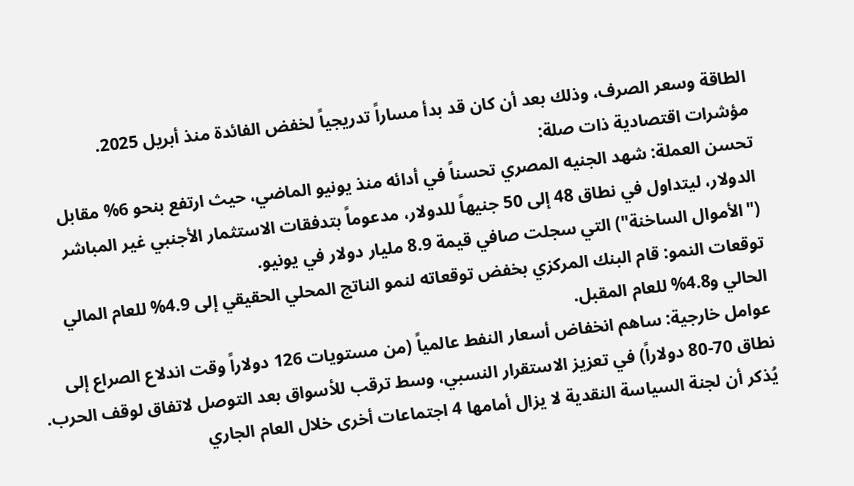الطاقة وسعر الصرف، وذلك بعد أن كان قد بدأ مساراً تدريجياً لخفض الفائدة منذ أبريل 2025.
مؤشرات اقتصادية ذات صلة:
تحسن العملة: شهد الجنيه المصري تحسناً في أدائه منذ يونيو الماضي، حيث ارتفع بنحو 6% مقابل الدولار، ليتداول في نطاق 48 إلى 50 جنيهاً للدولار، مدعوماً بتدفقات الاستثمار الأجنبي غير المباشر ("الأموال الساخنة") التي سجلت صافي قيمة 8.9 مليار دولار في يونيو.
توقعات النمو: قام البنك المركزي بخفض توقعاته لنمو الناتج المحلي الحقيقي إلى 4.9% للعام المالي الحالي و4.8% للعام المقبل.
عوامل خارجية: ساهم انخفاض أسعار النفط عالمياً (من مستويات 126 دولاراً وقت اندلاع الصراع إلى نطاق 70-80 دولاراً) في تعزيز الاستقرار النسبي، وسط ترقب للأسواق بعد التوصل لاتفاق لوقف الحرب.
يُذكر أن لجنة السياسة النقدية لا يزال أمامها 4 اجتماعات أخرى خلال العام الجاري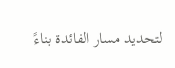لتحديد مسار الفائدة بناءً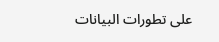على تطورات البيانات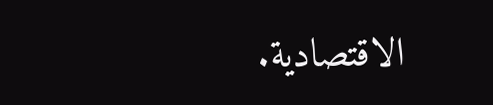الاقتصادية.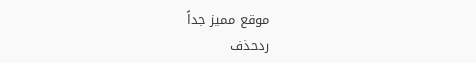موقع مميز جداً
ردحذف